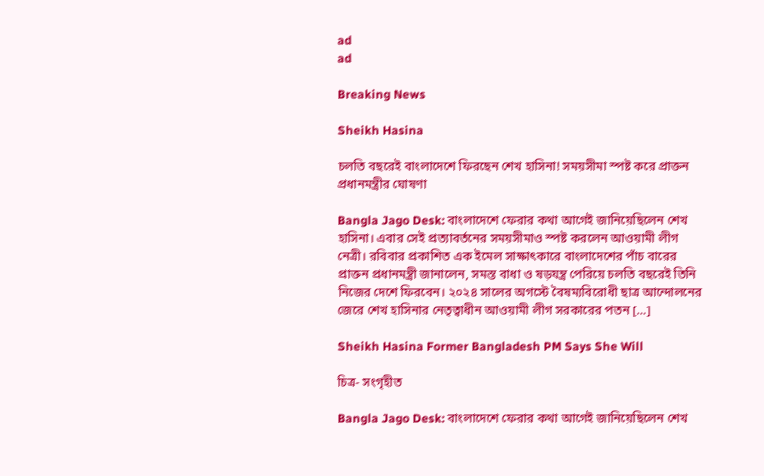ad
ad

Breaking News

Sheikh Hasina

চলতি বছরেই বাংলাদেশে ফিরছেন শেখ হাসিনা! সময়সীমা স্পষ্ট করে প্রাক্তন প্রধানমন্ত্রীর ঘোষণা

Bangla Jago Desk: বাংলাদেশে ফেরার কথা আগেই জানিয়েছিলেন শেখ হাসিনা। এবার সেই প্রত্যাবর্তনের সময়সীমাও স্পষ্ট করলেন আওয়ামী লীগ নেত্রী। রবিবার প্রকাশিত এক ইমেল সাক্ষাৎকারে বাংলাদেশের পাঁচ বারের প্রাক্তন প্রধানমন্ত্রী জানালেন, সমস্ত বাধা ও ষড়যন্ত্র পেরিয়ে চলতি বছরেই তিনি নিজের দেশে ফিরবেন। ২০২৪ সালের অগস্টে বৈষম্যবিরোধী ছাত্র আন্দোলনের জেরে শেখ হাসিনার নেতৃত্বাধীন আওয়ামী লীগ সরকারের পতন […]

Sheikh Hasina Former Bangladesh PM Says She Will

চিত্র- সংগৃহীত

Bangla Jago Desk: বাংলাদেশে ফেরার কথা আগেই জানিয়েছিলেন শেখ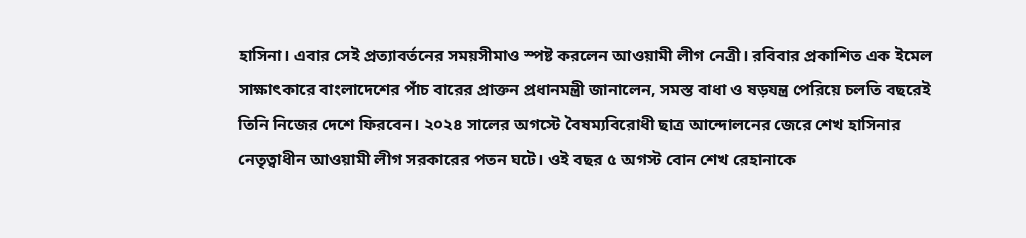হাসিনা। এবার সেই প্রত্যাবর্তনের সময়সীমাও স্পষ্ট করলেন আওয়ামী লীগ নেত্রী। রবিবার প্রকাশিত এক ইমেল সাক্ষাৎকারে বাংলাদেশের পাঁচ বারের প্রাক্তন প্রধানমন্ত্রী জানালেন, সমস্ত বাধা ও ষড়যন্ত্র পেরিয়ে চলতি বছরেই তিনি নিজের দেশে ফিরবেন। ২০২৪ সালের অগস্টে বৈষম্যবিরোধী ছাত্র আন্দোলনের জেরে শেখ হাসিনার নেতৃত্বাধীন আওয়ামী লীগ সরকারের পতন ঘটে। ওই বছর ৫ অগস্ট বোন শেখ রেহানাকে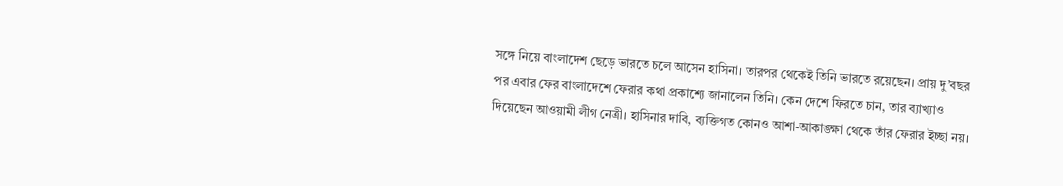সঙ্গে নিয়ে বাংলাদেশ ছেড়ে ভারতে চলে আসেন হাসিনা। তারপর থেকেই তিনি ভারতে রয়েছেন। প্রায় দু’বছর পর এবার ফের বাংলাদেশে ফেরার কথা প্রকাশ্যে জানালেন তিনি। কেন দেশে ফিরতে চান, তার ব্যাখ্যাও দিয়েছেন আওয়ামী লীগ নেত্রী। হাসিনার দাবি, ব্যক্তিগত কোনও আশা-আকাঙ্ক্ষা থেকে তাঁর ফেরার ইচ্ছা নয়।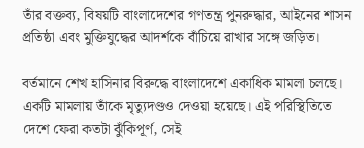তাঁর বক্তব্য, বিষয়টি বাংলাদেশের গণতন্ত্র পুনরুদ্ধার, আইনের শাসন প্রতিষ্ঠা এবং মুক্তিযুদ্ধের আদর্শকে বাঁচিয়ে রাখার সঙ্গে জড়িত।

বর্তমানে শেখ হাসিনার বিরুদ্ধে বাংলাদেশে একাধিক মামলা চলছে। একটি মামলায় তাঁকে মৃত্যুদণ্ডও দেওয়া হয়েছে। এই পরিস্থিতিতে দেশে ফেরা কতটা ঝুঁকিপূর্ণ, সেই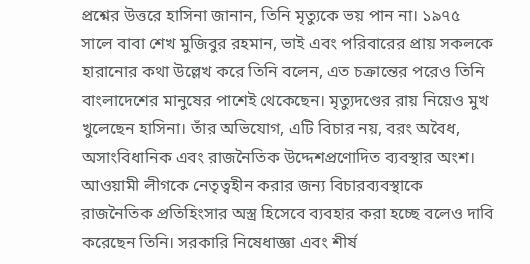প্রশ্নের উত্তরে হাসিনা জানান, তিনি মৃত্যুকে ভয় পান না। ১৯৭৫ সালে বাবা শেখ মুজিবুর রহমান, ভাই এবং পরিবারের প্রায় সকলকে হারানোর কথা উল্লেখ করে তিনি বলেন, এত চক্রান্তের পরেও তিনি বাংলাদেশের মানুষের পাশেই থেকেছেন। মৃত্যুদণ্ডের রায় নিয়েও মুখ খুলেছেন হাসিনা। তাঁর অভিযোগ, এটি বিচার নয়, বরং অবৈধ, অসাংবিধানিক এবং রাজনৈতিক উদ্দেশপ্রণোদিত ব্যবস্থার অংশ। আওয়ামী লীগকে নেতৃত্বহীন করার জন্য বিচারব্যবস্থাকে রাজনৈতিক প্রতিহিংসার অস্ত্র হিসেবে ব্যবহার করা হচ্ছে বলেও দাবি করেছেন তিনি। সরকারি নিষেধাজ্ঞা এবং শীর্ষ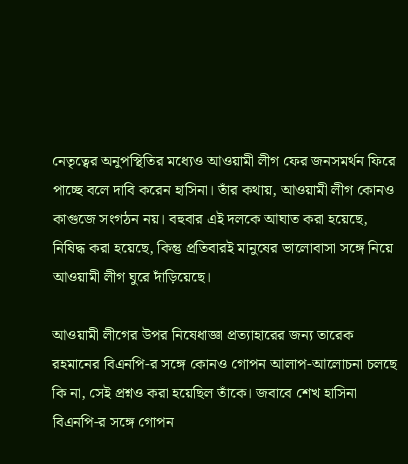নেতৃত্বের অনুপস্থিতির মধ্যেও আওয়ামী লীগ ফের জনসমর্থন ফিরে পাচ্ছে বলে দাবি করেন হাসিনা। তাঁর কথায়, আওয়ামী লীগ কোনও কাগুজে সংগঠন নয়। বহুবার এই দলকে আঘাত করা হয়েছে, নিষিদ্ধ করা হয়েছে, কিন্তু প্রতিবারই মানুষের ভালোবাসা সঙ্গে নিয়ে আওয়ামী লীগ ঘুরে দাঁড়িয়েছে।

আওয়ামী লীগের উপর নিষেধাজ্ঞা প্রত্যাহারের জন্য তারেক রহমানের বিএনপি-র সঙ্গে কোনও গোপন আলাপ-আলোচনা চলছে কি না, সেই প্রশ্নও করা হয়েছিল তাঁকে। জবাবে শেখ হাসিনা বিএনপি-র সঙ্গে গোপন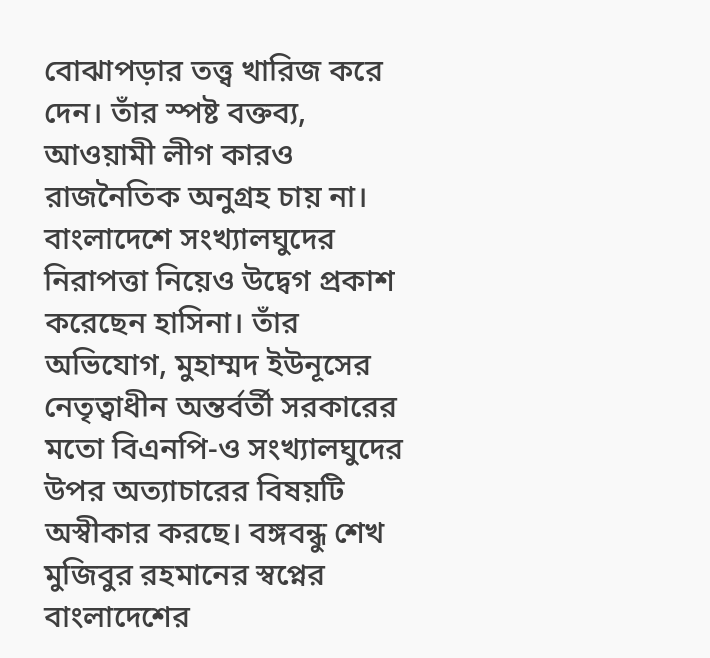বোঝাপড়ার তত্ত্ব খারিজ করে দেন। তাঁর স্পষ্ট বক্তব্য, আওয়ামী লীগ কারও রাজনৈতিক অনুগ্রহ চায় না। বাংলাদেশে সংখ্যালঘুদের নিরাপত্তা নিয়েও উদ্বেগ প্রকাশ করেছেন হাসিনা। তাঁর অভিযোগ, মুহাম্মদ ইউনূসের নেতৃত্বাধীন অন্তর্বর্তী সরকারের মতো বিএনপি-ও সংখ্যালঘুদের উপর অত্যাচারের বিষয়টি অস্বীকার করছে। বঙ্গবন্ধু শেখ মুজিবুর রহমানের স্বপ্নের বাংলাদেশের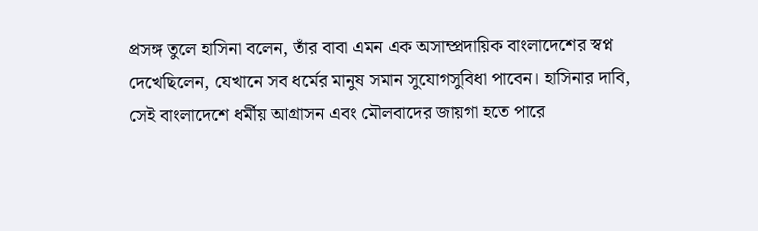প্রসঙ্গ তুলে হাসিনা বলেন, তাঁর বাবা এমন এক অসাম্প্রদায়িক বাংলাদেশের স্বপ্ন দেখেছিলেন, যেখানে সব ধর্মের মানুষ সমান সুযোগসুবিধা পাবেন। হাসিনার দাবি, সেই বাংলাদেশে ধর্মীয় আগ্রাসন এবং মৌলবাদের জায়গা হতে পারে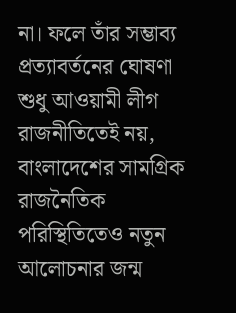না। ফলে তাঁর সম্ভাব্য প্রত্যাবর্তনের ঘোষণা শুধু আওয়ামী লীগ রাজনীতিতেই নয়, বাংলাদেশের সামগ্রিক রাজনৈতিক পরিস্থিতিতেও নতুন আলোচনার জন্ম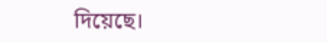দিয়েছে।